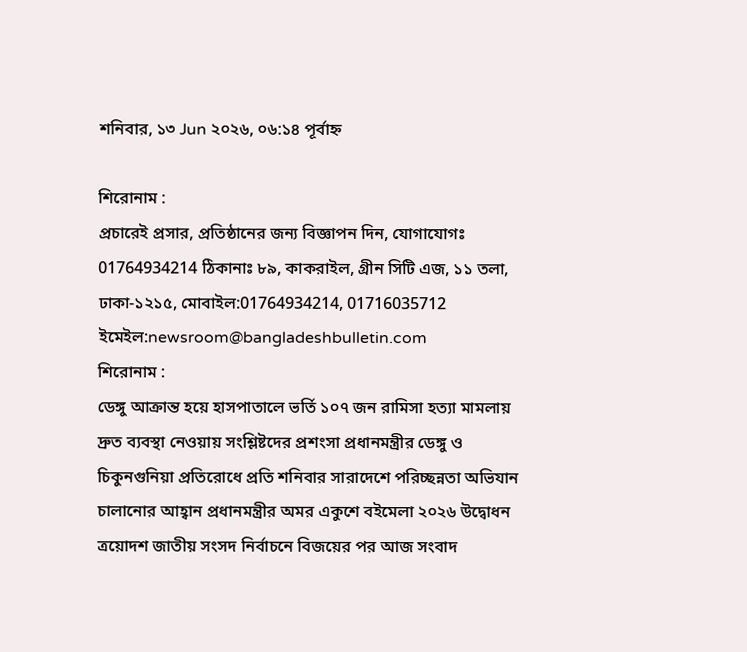শনিবার, ১৩ Jun ২০২৬, ০৬:১৪ পূর্বাহ্ন

শিরোনাম :
প্রচারেই প্রসার, প্রতিষ্ঠানের জন্য বিজ্ঞাপন দিন, যোগাযোগঃ 01764934214 ঠিকানাঃ ৮৯, কাকরাইল, গ্রীন সিটি এজ, ১১ তলা, ঢাকা-১২১৫, মোবাইল:01764934214, 01716035712 ইমেইল:newsroom@bangladeshbulletin.com
শিরোনাম :
ডেঙ্গু আক্রান্ত হয়ে হাসপাতালে ভর্তি ১০৭ জন রামিসা হত্যা মামলায় দ্রুত ব্যবস্থা নেওয়ায় সংশ্লিষ্টদের প্রশংসা প্রধানমন্ত্রীর ডেঙ্গু ও চিকুনগুনিয়া প্রতিরোধে প্রতি শনিবার সারাদেশে পরিচ্ছন্নতা অভিযান চালানোর আহ্বান প্রধানমন্ত্রীর অমর একুশে বইমেলা ২০২৬ উদ্বোধন ত্রয়োদশ জাতীয় সংসদ নির্বাচনে বিজয়ের পর আজ সংবাদ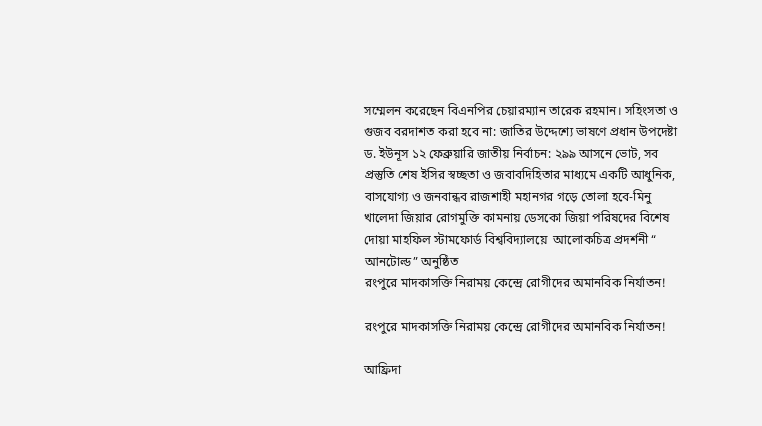সম্মেলন করেছেন বিএনপির চেয়ারম্যান তারেক রহমান। সহিংসতা ও গুজব বরদাশত করা হবে না: জাতির উদ্দেশ্যে ভাষণে প্রধান উপদেষ্টা ড. ইউনূস ১২ ফেব্রুয়ারি জাতীয় নির্বাচন: ২৯৯ আসনে ভোট, সব প্রস্তুতি শেষ ইসির স্বচ্ছতা ও জবাবদিহিতার মাধ্যমে একটি আধুনিক, বাসযোগ্য ও জনবান্ধব রাজশাহী মহানগর গড়ে তোলা হবে-মিনু খালেদা জিয়ার রোগমুক্তি কামনায় ডেসকো জিয়া পরিষদের বিশেষ দোয়া মাহফিল স্টামফোর্ড বিশ্ববিদ্যালয়ে  আলোকচিত্র প্রদর্শনী “ আনটোল্ড” অনুষ্ঠিত
রংপুরে মাদকাসক্তি নিরাময় কেন্দ্রে রোগীদের অমানবিক নির্যাতন!

রংপুরে মাদকাসক্তি নিরাময় কেন্দ্রে রোগীদের অমানবিক নির্যাতন!

আফ্রিদা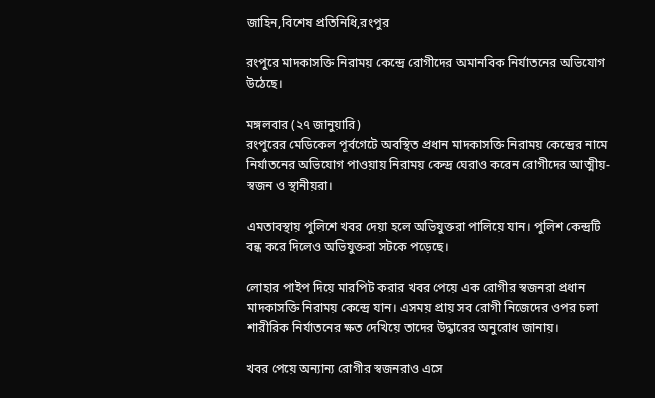জাহিন,বিশেষ প্রতিনিধি,রংপুর

রংপুরে মাদকাসক্তি নিরাময় কেন্দ্রে রোগীদের অমানবিক নির্যাতনের অভিযোগ উঠেছে।

মঙ্গলবার (২৭ জানুয়ারি)
রংপুরের মেডিকেল পূর্বগেটে অবস্থিত প্রধান মাদকাসক্তি নিরাময় কেন্দ্রের নামে নির্যাতনের অভিযোগ পাওয়ায় নিরাময় কেন্দ্র ঘেরাও করেন রোগীদের আত্মীয়-স্বজন ও স্থানীয়রা।

এমতাবস্থায় পুলিশে খবর দেয়া হলে অভিযুক্তরা পালিয়ে যান। পুলিশ কেন্দ্রটি বন্ধ করে দিলেও অভিযুক্তরা সটকে পড়েছে।

লোহার পাইপ দিয়ে মারপিট করার খবর পেয়ে এক রোগীর স্বজনরা প্রধান মাদকাসক্তি নিরাময় কেন্দ্রে যান। এসময় প্রায় সব রোগী নিজেদের ওপর চলা শারীরিক নির্যাতনের ক্ষত দেখিয়ে তাদের উদ্ধারের অনুরোধ জানায়।

খবর পেয়ে অন্যান্য রোগীর স্বজনরাও এসে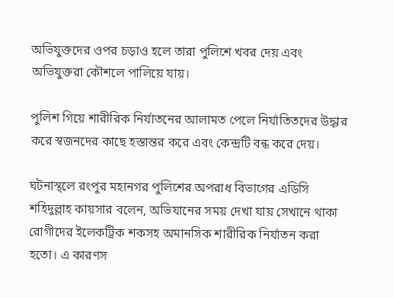অভিযুক্তদের ওপর চড়াও হলে তারা পুলিশে খবর দেয় এবং অভিযুক্তরা কৌশলে পালিয়ে যায়।

পুলিশ গিয়ে শারীরিক নির্যাতনের আলামত পেলে নির্যাতিতদের উদ্ধার করে স্বজনদের কাছে হস্তান্তর করে এবং কেন্দ্রটি বন্ধ করে দেয়।

ঘটনাস্থলে রংপুর মহানগর পুলিশের অপরাধ বিভাগের এডিসি শহিদুল্লাহ কায়সার বলেন, অভিযানের সময় দেখা যায় সেখানে থাকা রোগীদের ইলেকট্রিক শকসহ অমানসিক শারীরিক নির্যাতন করা হতো। এ কারণস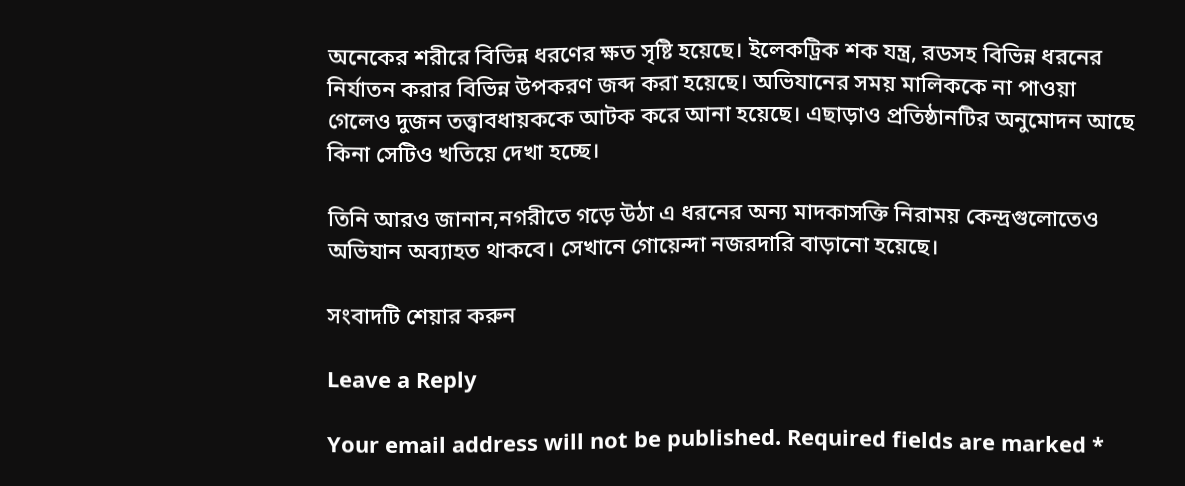অনেকের শরীরে বিভিন্ন ধরণের ক্ষত সৃষ্টি হয়েছে। ইলেকট্রিক শক যন্ত্র, রডসহ বিভিন্ন ধরনের নির্যাতন করার বিভিন্ন উপকরণ জব্দ করা হয়েছে। অভিযানের সময় মালিককে না পাওয়া গেলেও দুজন তত্ত্বাবধায়ককে আটক করে আনা হয়েছে। এছাড়াও প্রতিষ্ঠানটির অনুমোদন আছে কিনা সেটিও খতিয়ে দেখা হচ্ছে।

তিনি আরও জানান,নগরীতে গড়ে উঠা এ ধরনের অন্য মাদকাসক্তি নিরাময় কেন্দ্রগুলোতেও অভিযান অব্যাহত থাকবে। সেখানে গোয়েন্দা নজরদারি বাড়ানো হয়েছে।

সংবাদটি শেয়ার করুন

Leave a Reply

Your email address will not be published. Required fields are marked *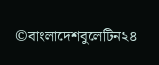©বাংলাদেশবুলেটিন২৪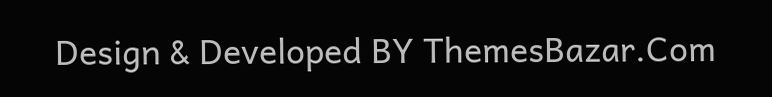Design & Developed BY ThemesBazar.Com